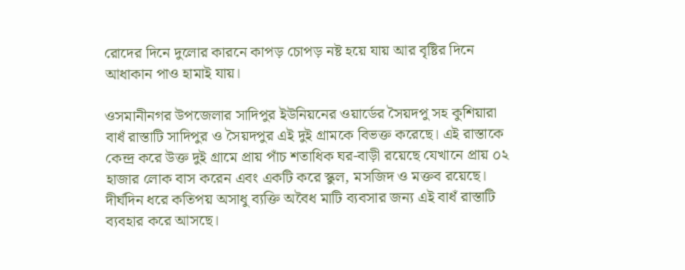রোদের দিনে দুলোর কারনে কাপড় চোপড় নষ্ট হয়ে যায় আর বৃষ্টির দিনে আধাকান পাও হামাই যায়।

ওসমানীনগর উপজেলার সাদিপুর ইউনিয়নের ওয়ার্ডের সৈয়দপু সহ কুশিয়ারা বাধঁ রাস্তাটি সাদিপুর ও সৈয়দপুর এই দুই গ্রামকে বিভক্ত করেছে। এই রাস্তাকে কেন্দ্র করে উক্ত দুই গ্রামে প্রায় পাঁচ শতাধিক ঘর-বাড়ী রয়েছে যেখানে প্রায় ০২ হাজার লোক বাস করেন এবং একটি করে স্কুল, মসজিদ ও মক্তব রয়েছে। দীর্ঘদিন ধরে কতিপয় অসাধু ব্যক্তি অবৈধ মাটি ব্যবসার জন্য এই বাধঁ রাস্তাটি ব্যবহার করে আসছে।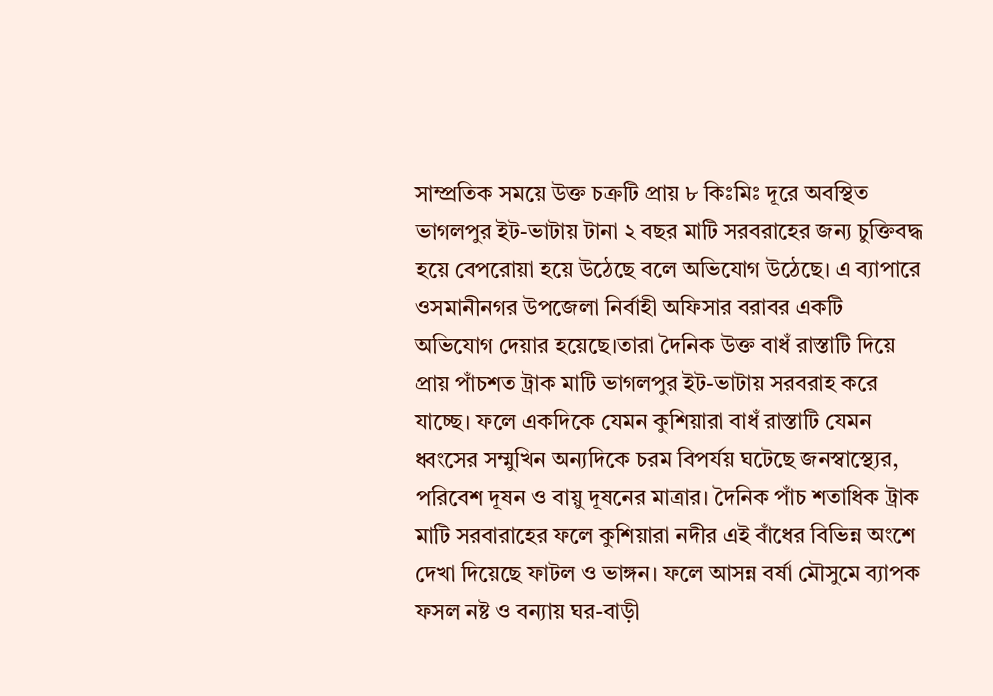সাম্প্রতিক সময়ে উক্ত চক্রটি প্রায় ৮ কিঃমিঃ দূরে অবস্থিত ভাগলপুর ইট-ভাটায় টানা ২ বছর মাটি সরবরাহের জন্য চুক্তিবদ্ধ হয়ে বেপরোয়া হয়ে উঠেছে বলে অভিযোগ উঠেছে। এ ব্যাপারে ওসমানীনগর উপজেলা নির্বাহী অফিসার বরাবর একটি অভিযোগ দেয়ার হয়েছে।তারা দৈনিক উক্ত বাধঁ রাস্তাটি দিয়ে প্রায় পাঁচশত ট্রাক মাটি ভাগলপুর ইট-ভাটায় সরবরাহ করে যাচ্ছে। ফলে একদিকে যেমন কুশিয়ারা বাধঁ রাস্তাটি যেমন ধ্বংসের সম্মুখিন অন্যদিকে চরম বিপর্যয় ঘটেছে জনস্বাস্থ্যের, পরিবেশ দূষন ও বায়ু দূষনের মাত্রার। দৈনিক পাঁচ শতাধিক ট্রাক মাটি সরবারাহের ফলে কুশিয়ারা নদীর এই বাঁধের বিভিন্ন অংশে দেখা দিয়েছে ফাটল ও ভাঙ্গন। ফলে আসন্ন বর্ষা মৌসুমে ব্যাপক ফসল নষ্ট ও বন্যায় ঘর-বাড়ী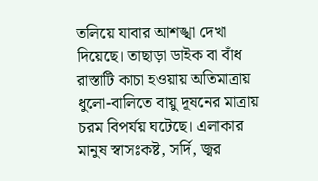তলিয়ে যাবার আশঙ্খা দেখা দিয়েছে। তাছাড়া ডাইক বা বাঁধ রাস্তাটি কাচা হওয়ায় অতিমাত্রায় ধুলো-বালিতে বায়ু দূষনের মাত্রায় চরম বিপর্যয় ঘটেছে। এলাকার মানুষ স্বাসঃকষ্ট, সর্দি, জ্বর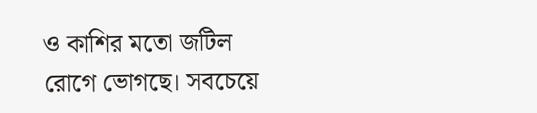ও কাশির মতো জটিল রোগে ভোগছে। সবচেয়ে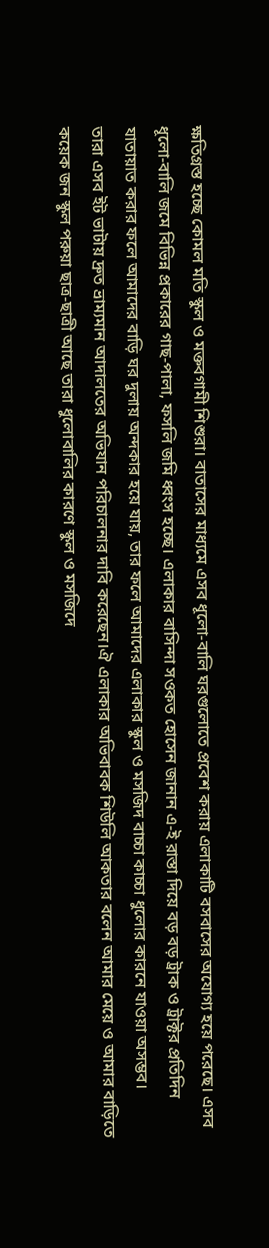ক্ষতিগ্রস্ত হচ্ছে কোমল মতি স্কুল ও মক্তবগামী শিশুরা। বাতাসের মাধ্যমে এসব ধূলো-বালি ঘরগুলোতে প্রবেশ করায় এলাকাটি বসবাসের অযোগ্য হয়ে পরেছে। এসব ধূলো-বালি জমে বিভিন্ন প্রকারের গাছ-পালা, ফসলি জমি ধ্বংস হচ্ছে। এলাকার বাসিন্দা সওকত হোসেন জানান এ-ই রাস্তা দিয়ে বড় বড় ট্রাক ও ট্রাক্টর প্রতিদিন যাতায়াত করার ফলে আমাদের বাড়ি ঘর দুলায় অন্দকার হয়ে যায়, তার ফলে আমাদের এলাকার স্কুল ও মসজিদ বাচ্চা কাচ্চা ধুলোর কারনে যাওয়া অসম্ভব।
তারা এসব ইট ভাটায় দ্রুত ভ্রাম্যমান আদালতের অভিযান পরিচালনার দাবি করেছেন।ঐ এলাকার অভিবাবক শিউলি আকতার বলেন আমার মেয়ে ও আমার বাড়িতে কয়েক জন স্কুল পরুয়া ছাত্র-ছাত্রী আছে তারা ধুলোবালির কারণে স্কুল ও মসজিদে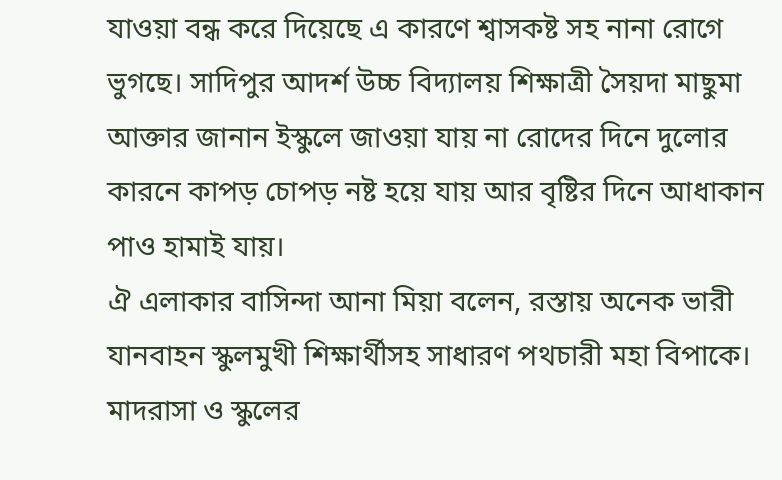যাওয়া বন্ধ করে দিয়েছে এ কারণে শ্বাসকষ্ট সহ নানা রোগে ভুগছে। সাদিপুর আদর্শ উচ্চ বিদ্যালয় শিক্ষাত্রী সৈয়দা মাছুমা আক্তার জানান ইস্কুলে জাওয়া যায় না রোদের দিনে দুলোর কারনে কাপড় চোপড় নষ্ট হয়ে যায় আর বৃষ্টির দিনে আধাকান পাও হামাই যায়।
ঐ এলাকার বাসিন্দা আনা মিয়া বলেন, রস্তায় অনেক ভারী যানবাহন স্কুলমুখী শিক্ষার্থীসহ সাধারণ পথচারী মহা বিপাকে। মাদরাসা ও স্কুলের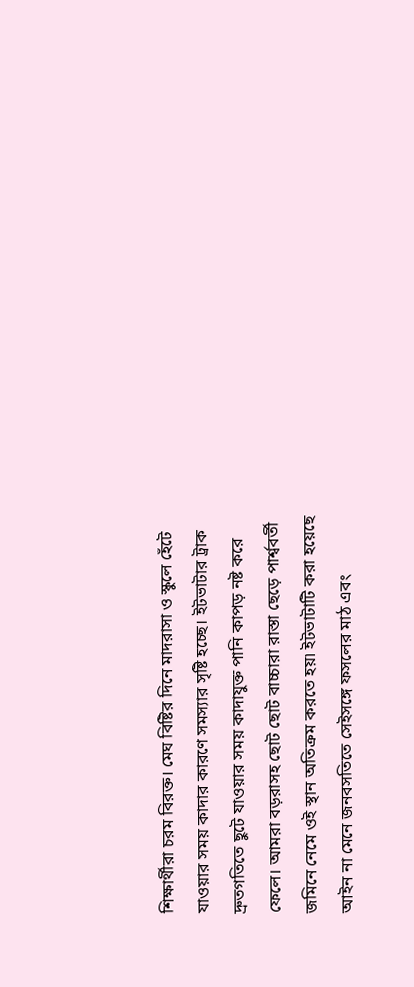শিক্ষার্থীরা চরম বিরক্ত। মেঘ বিষ্টির দিনে মাদরাসা ও স্কুলে হেঁটে যাওয়ার সময় কাদার কারণে সমস্যার সৃষ্টি হচ্ছে। ইটভাটার ট্রাক দ্রুতগতিতে ছুটে যাওয়ার সময় কাদাযুক্ত পানি কাপড় নষ্ট করে ফেলে। আমরা বড়রাসহ ছোট ছোট বাচ্চারা রাস্তা ছেড়ে পার্শ্ববর্তী জমিনে নেমে ওই স্থান অতিক্রম করতে হয়৷ ইটভাটাটি করা হয়েছে আইন না মেনে জনবসতিতে সেইসঙ্গে ফসলের মাঠ এবং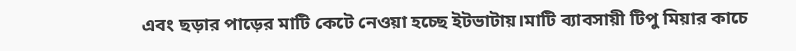এবং ছড়ার পাড়ের মাটি কেটে নেওয়া হচ্ছে ইটভাটায়।মাটি ব্যাবসায়ী টিপু মিয়ার কাচে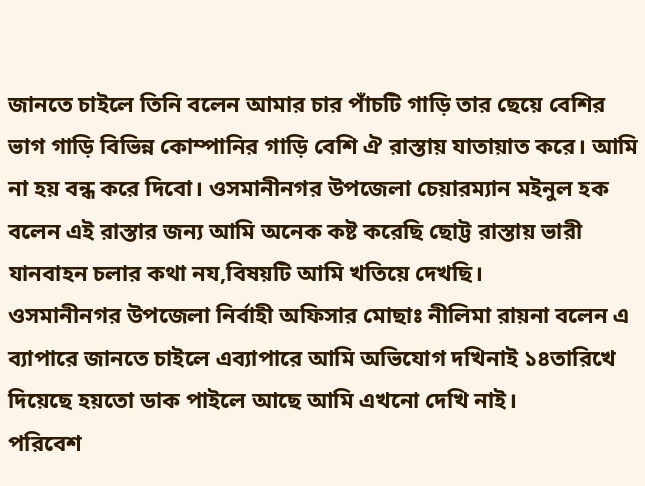জানতে চাইলে তিনি বলেন আমার চার পাঁচটি গাড়ি তার ছেয়ে বেশির ভাগ গাড়ি বিভিন্ন কোম্পানির গাড়ি বেশি ঐ রাস্তায় যাতায়াত করে। আমি না হয় বন্ধ করে দিবো। ওসমানীনগর উপজেলা চেয়ারম্যান মইনুল হক বলেন এই রাস্তার জন্য আমি অনেক কষ্ট করেছি ছোট্ট রাস্তায় ভারী যানবাহন চলার কথা নয,বিষয়টি আমি খতিয়ে দেখছি।
ওসমানীনগর উপজেলা নির্বাহী অফিসার মোছাঃ নীলিমা রায়না বলেন এ ব্যাপারে জানতে চাইলে এব্যাপারে আমি অভিযোগ দখিনাই ১৪তারিখে দিয়েছে হয়তো ডাক পাইলে আছে আমি এখনো দেখি নাই।
পরিবেশ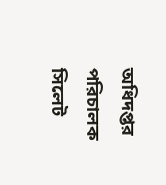অধিদপ্তর পরিচালক সিলেট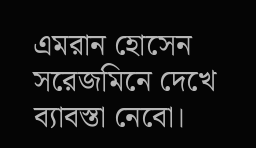এমরান হোসেন সরেজমিনে দেখে ব্যাবস্তা নেবো।